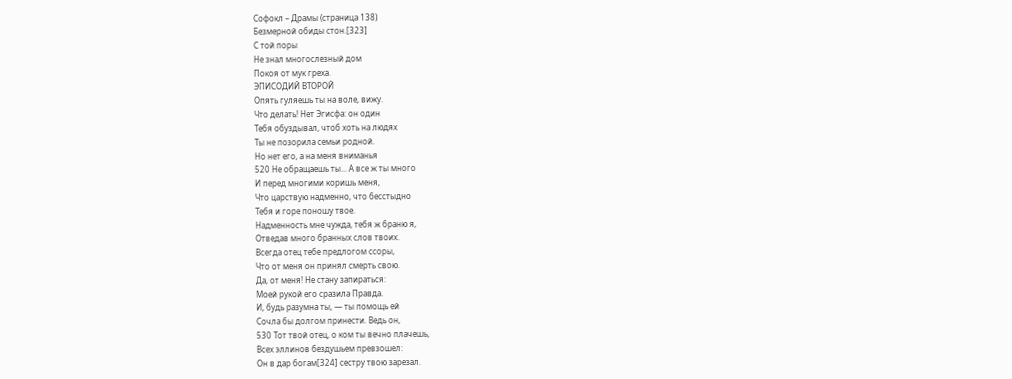Софокл – Драмы (страница 138)
Безмерной обиды стон.[323]
С той поры
Не знал многослезный дом
Покоя от мук греха.
ЭПИСОДИЙ ВТОРОЙ
Опять гуляешь ты на воле, вижу.
Что делать! Нет Эгисфа: он один
Тебя обуздывал, чтоб хоть на людях
Ты не позорила семьи родной.
Но нет его, а на меня вниманья
520 Не обращаешь ты... А все ж ты много
И перед многими коришь меня,
Что царствую надменно, что бесстыдно
Тебя и горе поношу твое.
Надменность мне чужда, тебя ж браню я,
Отведав много бранных слов твоих.
Всегда отец тебе предлогом ссоры,
Что от меня он принял смерть свою.
Да, от меня! Не стану запираться:
Моей рукой его сразила Правда.
И, будь разумна ты, — ты помощь ей
Сочла бы долгом принести. Ведь он,
530 Тот твой отец, о ком ты вечно плачешь,
Всех эллинов бездушьем превзошел:
Он в дар богам[324] сестру твою зарезал.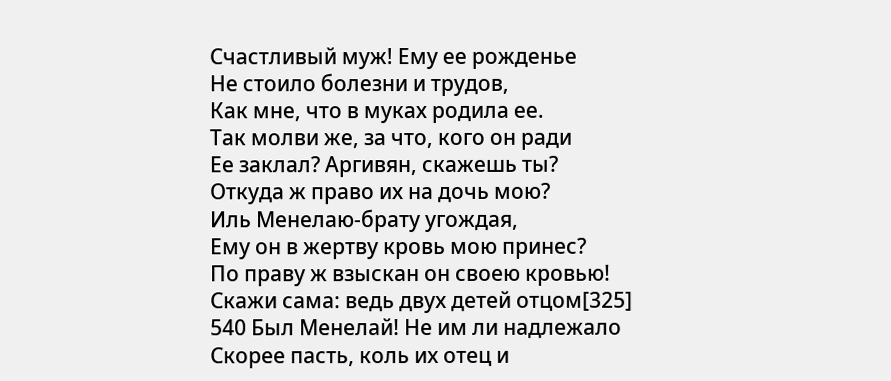Счастливый муж! Ему ее рожденье
Не стоило болезни и трудов,
Как мне, что в муках родила ее.
Так молви же, за что, кого он ради
Ее заклал? Аргивян, скажешь ты?
Откуда ж право их на дочь мою?
Иль Менелаю-брату угождая,
Ему он в жертву кровь мою принес?
По праву ж взыскан он своею кровью!
Скажи сама: ведь двух детей отцом[325]
540 Был Менелай! Не им ли надлежало
Скорее пасть, коль их отец и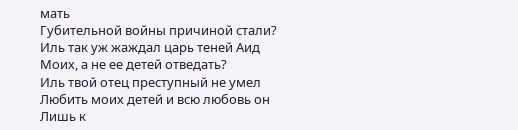мать
Губительной войны причиной стали?
Иль так уж жаждал царь теней Аид
Моих, а не ее детей отведать?
Иль твой отец преступный не умел
Любить моих детей и всю любовь он
Лишь к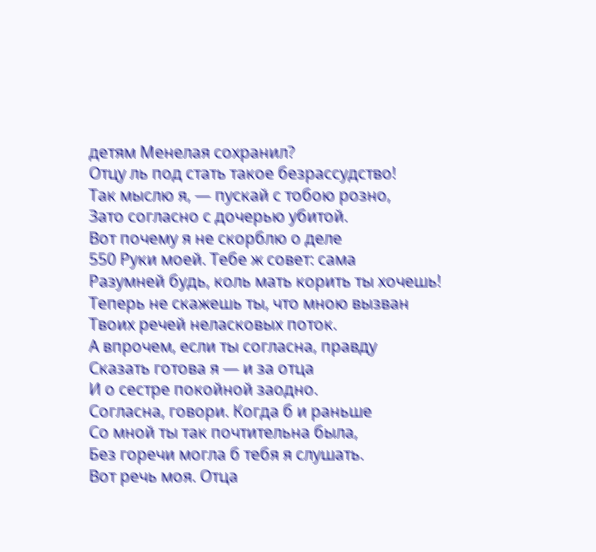детям Менелая сохранил?
Отцу ль под стать такое безрассудство!
Так мыслю я, — пускай с тобою розно,
Зато согласно с дочерью убитой.
Вот почему я не скорблю о деле
550 Руки моей. Тебе ж совет: сама
Разумней будь, коль мать корить ты хочешь!
Теперь не скажешь ты, что мною вызван
Твоих речей неласковых поток.
А впрочем, если ты согласна, правду
Сказать готова я — и за отца
И о сестре покойной заодно.
Согласна, говори. Когда б и раньше
Со мной ты так почтительна была,
Без горечи могла б тебя я слушать.
Вот речь моя. Отца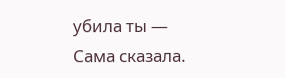убила ты —
Сама сказала.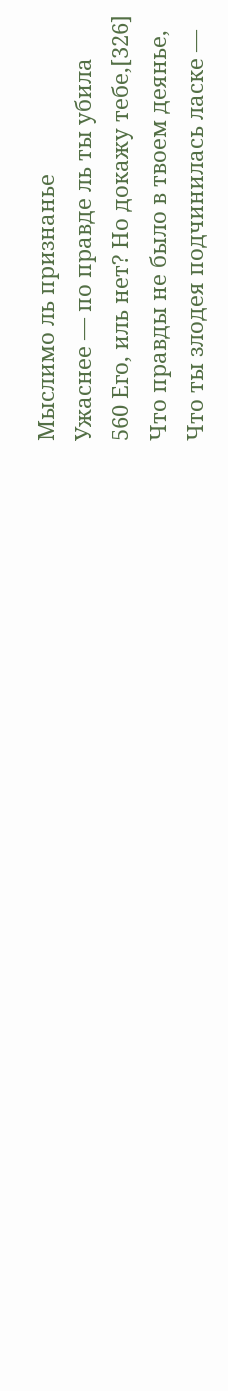Мыслимо ль признанье
Ужаснее — по правде ль ты убила
560 Его, иль нет? Но докажу тебе,[326]
Что правды не было в твоем деянье,
Что ты злодея подчинилась ласке —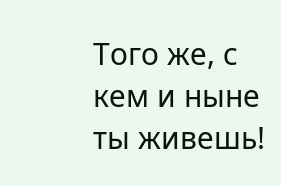Того же, с кем и ныне ты живешь!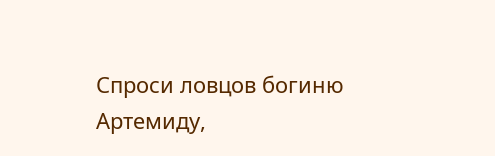Спроси ловцов богиню Артемиду,